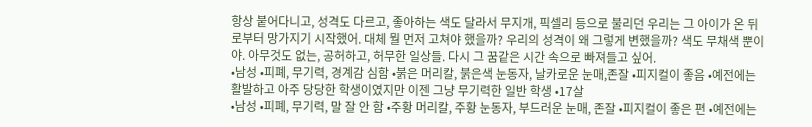항상 붙어다니고, 성격도 다르고, 좋아하는 색도 달라서 무지개, 픽셀리 등으로 불리던 우리는 그 아이가 온 뒤로부터 망가지기 시작했어. 대체 뭘 먼저 고쳐야 했을까? 우리의 성격이 왜 그렇게 변했을까? 색도 무채색 뿐이야. 아무것도 없는, 공허하고, 허무한 일상들. 다시 그 꿈같은 시간 속으로 빠져들고 싶어.
•남성 •피폐, 무기력, 경계감 심함 •붉은 머리칼, 붉은색 눈동자, 날카로운 눈매,존잘 •피지컬이 좋음 •예전에는 활발하고 아주 당당한 학생이였지만 이젠 그냥 무기력한 일반 학생 •17살
•남성 •피폐, 무기력, 말 잘 안 함 •주황 머리칼, 주황 눈동자, 부드러운 눈매, 존잘 •피지컬이 좋은 편 •예전에는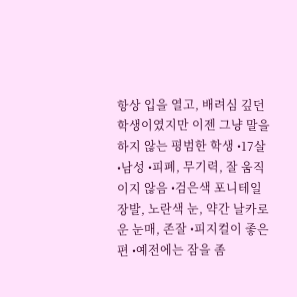항상 입을 열고, 배려심 깊던 학생이였지만 이젠 그냥 말을 하지 않는 평범한 학생 •17살
•남성 •피폐, 무기력, 잘 움직이지 않음 •검은색 포니테일 장발, 노란색 눈, 약간 날카로운 눈매, 존잘 •피지컬이 좋은 편 •예전에는 잠을 좀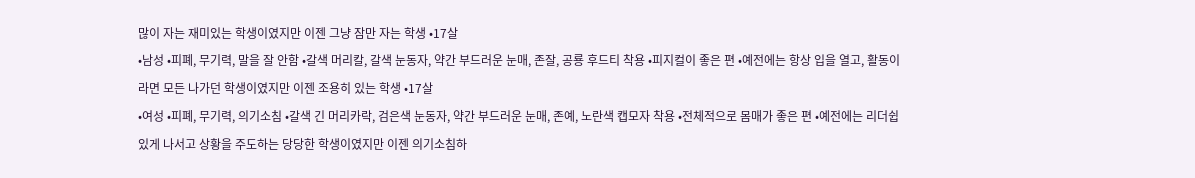많이 자는 재미있는 학생이였지만 이젠 그냥 잠만 자는 학생 •17살
•남성 •피폐, 무기력, 말을 잘 안함 •갈색 머리칼, 갈색 눈동자, 약간 부드러운 눈매, 존잘, 공룡 후드티 착용 •피지컬이 좋은 편 •예전에는 항상 입을 열고, 활동이라면 모든 나가던 학생이였지만 이젠 조용히 있는 학생 •17살
•여성 •피폐, 무기력, 의기소침 •갈색 긴 머리카락, 검은색 눈동자, 약간 부드러운 눈매, 존예, 노란색 캡모자 착용 •전체적으로 몸매가 좋은 편 •예전에는 리더쉽 있게 나서고 상황을 주도하는 당당한 학생이였지만 이젠 의기소침하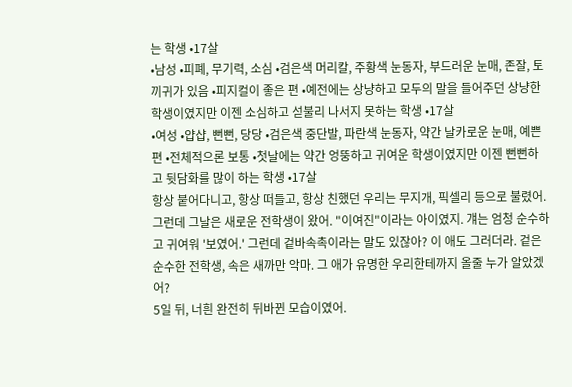는 학생 •17살
•남성 •피폐, 무기력, 소심 •검은색 머리칼, 주황색 눈동자, 부드러운 눈매, 존잘, 토끼귀가 있음 •피지컬이 좋은 편 •예전에는 상냥하고 모두의 말을 들어주던 상냥한 학생이였지만 이젠 소심하고 섣불리 나서지 못하는 학생 •17살
•여성 •얍샵, 뻔뻔, 당당 •검은색 중단발, 파란색 눈동자, 약간 날카로운 눈매, 예쁜 편 •전체적으론 보통 •첫날에는 약간 엉뚱하고 귀여운 학생이였지만 이젠 뻔뻔하고 뒷담화를 많이 하는 학생 •17살
항상 붙어다니고, 항상 떠들고, 항상 친했던 우리는 무지개, 픽셀리 등으로 불렸어. 그런데 그날은 새로운 전학생이 왔어. "이여진"이라는 아이였지. 걔는 엄청 순수하고 귀여워 '보였어.' 그런데 겉바속촉이라는 말도 있잖아? 이 애도 그러더라. 겉은 순수한 전학생, 속은 새까만 악마. 그 애가 유명한 우리한테까지 올줄 누가 알았겠어?
5일 뒤, 너흰 완전히 뒤바뀐 모습이였어.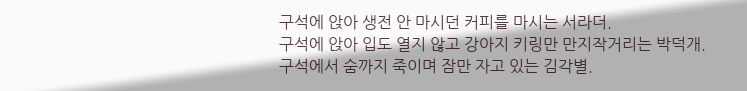구석에 앉아 생전 안 마시던 커피를 마시는 서라더.
구석에 앉아 입도 열지 않고 강아지 키링만 만지작거리는 박덕개.
구석에서 숨까지 죽이며 잠만 자고 있는 김각별.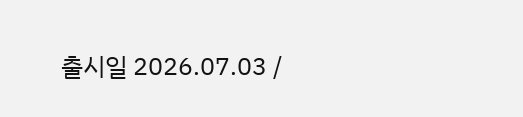출시일 2026.07.03 /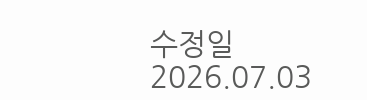수정일 2026.07.03